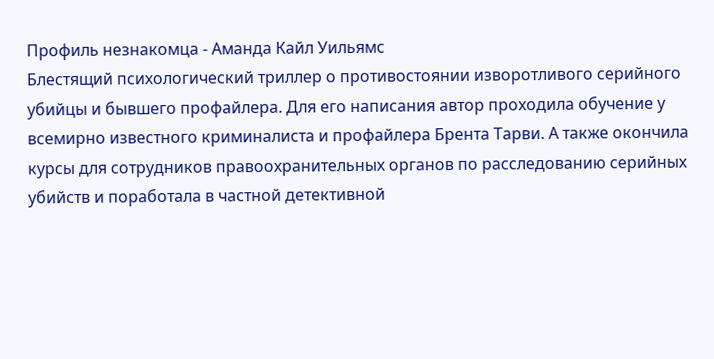Профиль незнакомца - Аманда Кайл Уильямс
Блестящий психологический триллер о противостоянии изворотливого серийного убийцы и бывшего профайлера. Для его написания автор проходила обучение у всемирно известного криминалиста и профайлера Брента Тарви. А также окончила курсы для сотрудников правоохранительных органов по расследованию серийных убийств и поработала в частной детективной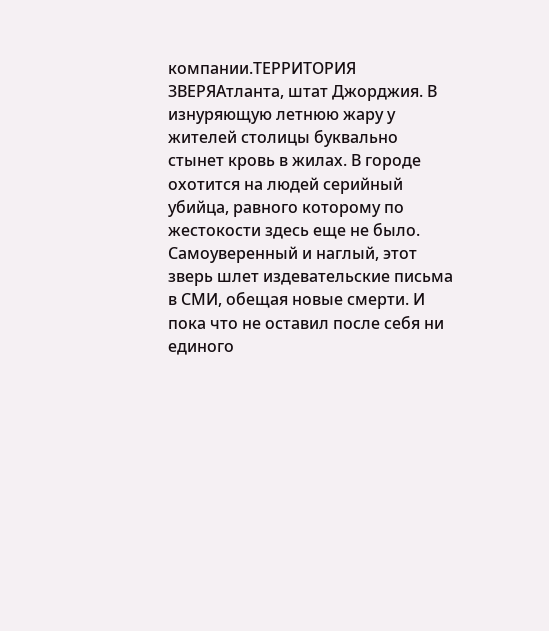компании.ТЕРРИТОРИЯ ЗВЕРЯАтланта, штат Джорджия. В изнуряющую летнюю жару у жителей столицы буквально стынет кровь в жилах. В городе охотится на людей серийный убийца, равного которому по жестокости здесь еще не было. Самоуверенный и наглый, этот зверь шлет издевательские письма в СМИ, обещая новые смерти. И пока что не оставил после себя ни единого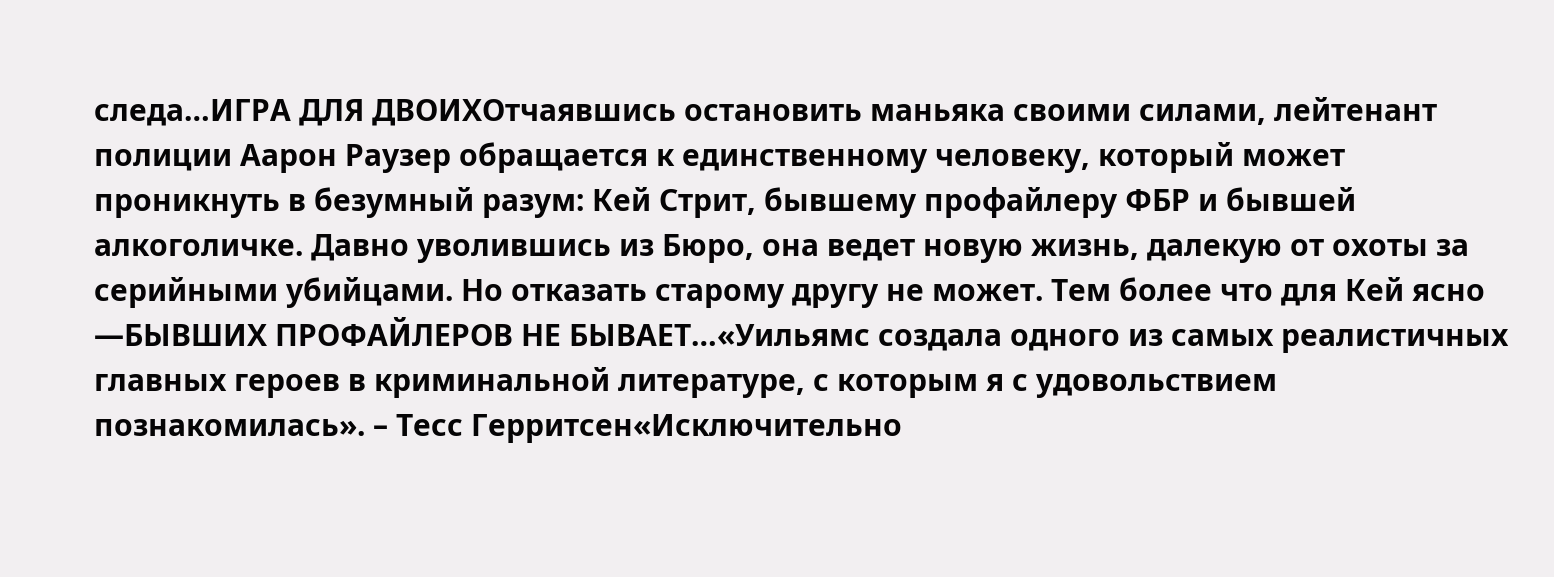следа…ИГРА ДЛЯ ДВОИХОтчаявшись остановить маньяка своими силами, лейтенант полиции Аарон Раузер обращается к единственному человеку, который может проникнуть в безумный разум: Кей Стрит, бывшему профайлеру ФБР и бывшей алкоголичке. Давно уволившись из Бюро, она ведет новую жизнь, далекую от охоты за серийными убийцами. Но отказать старому другу не может. Тем более что для Кей ясно —БЫВШИХ ПРОФАЙЛЕРОВ НЕ БЫВАЕТ…«Уильямс создала одного из самых реалистичных главных героев в криминальной литературе, с которым я с удовольствием познакомилась». – Тесс Герритсен«Исключительно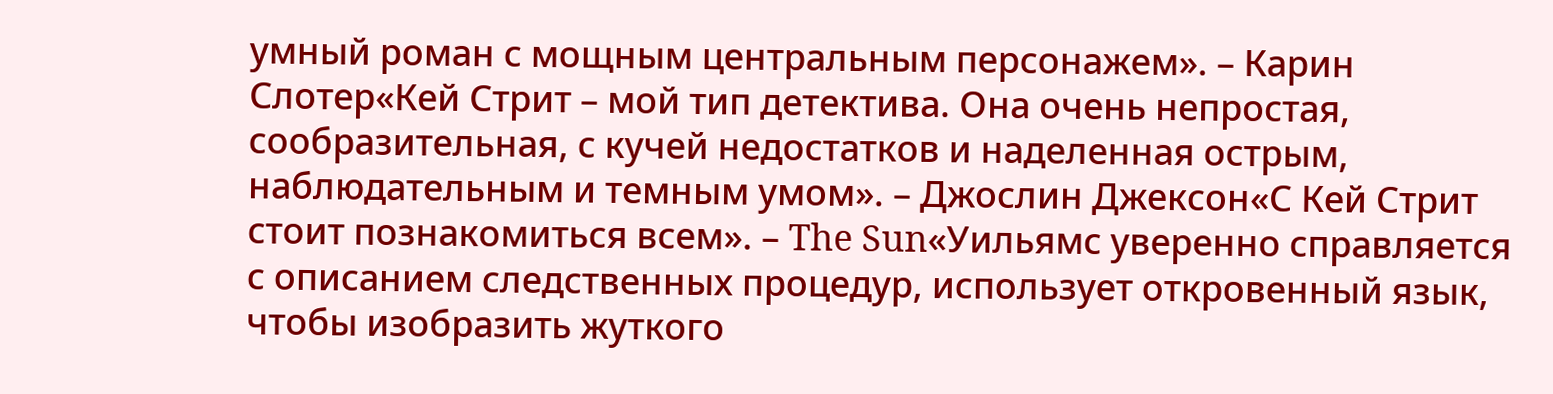умный роман с мощным центральным персонажем». – Карин Слотер«Кей Стрит – мой тип детектива. Она очень непростая, сообразительная, с кучей недостатков и наделенная острым, наблюдательным и темным умом». – Джослин Джексон«С Кей Стрит стоит познакомиться всем». – The Sun«Уильямс уверенно справляется с описанием следственных процедур, использует откровенный язык, чтобы изобразить жуткого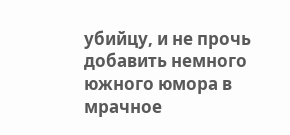убийцу, и не прочь добавить немного южного юмора в мрачное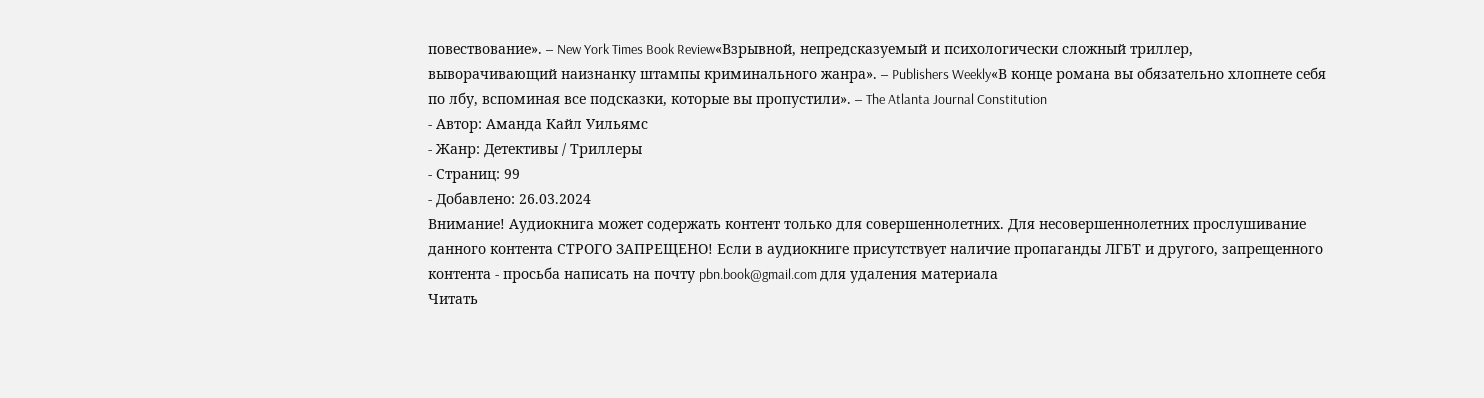повествование». – New York Times Book Review«Взрывной, непредсказуемый и психологически сложный триллер, выворачивающий наизнанку штампы криминального жанра». – Publishers Weekly«В конце романа вы обязательно хлопнете себя по лбу, вспоминая все подсказки, которые вы пропустили». – The Atlanta Journal Constitution
- Автор: Аманда Кайл Уильямс
- Жанр: Детективы / Триллеры
- Страниц: 99
- Добавлено: 26.03.2024
Внимание! Аудиокнига может содержать контент только для совершеннолетних. Для несовершеннолетних прослушивание данного контента СТРОГО ЗАПРЕЩЕНО! Если в аудиокниге присутствует наличие пропаганды ЛГБТ и другого, запрещенного контента - просьба написать на почту pbn.book@gmail.com для удаления материала
Читать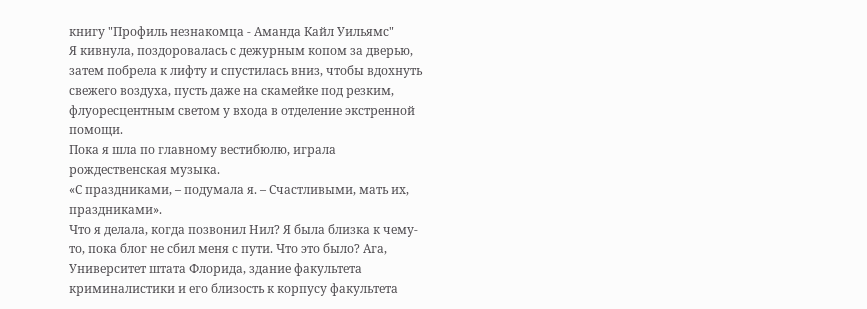книгу "Профиль незнакомца - Аманда Кайл Уильямс"
Я кивнула, поздоровалась с дежурным копом за дверью, затем побрела к лифту и спустилась вниз, чтобы вдохнуть свежего воздуха, пусть даже на скамейке под резким, флуоресцентным светом у входа в отделение экстренной помощи.
Пока я шла по главному вестибюлю, играла рождественская музыка.
«С праздниками, – подумала я. – Счастливыми, мать их, праздниками».
Что я делала, когда позвонил Нил? Я была близка к чему-то, пока блог не сбил меня с пути. Что это было? Ага, Университет штата Флорида, здание факультета криминалистики и его близость к корпусу факультета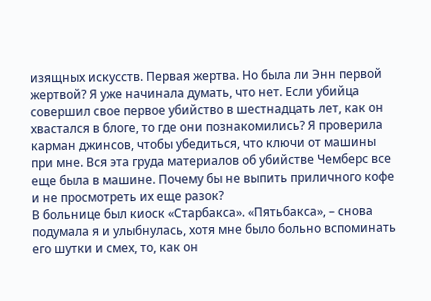изящных искусств. Первая жертва. Но была ли Энн первой жертвой? Я уже начинала думать, что нет. Если убийца совершил свое первое убийство в шестнадцать лет, как он хвастался в блоге, то где они познакомились? Я проверила карман джинсов, чтобы убедиться, что ключи от машины при мне. Вся эта груда материалов об убийстве Чемберс все еще была в машине. Почему бы не выпить приличного кофе и не просмотреть их еще разок?
В больнице был киоск «Старбакса». «Пятьбакса», – снова подумала я и улыбнулась, хотя мне было больно вспоминать его шутки и смех, то, как он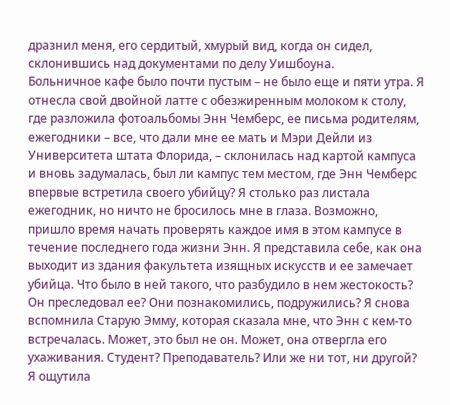дразнил меня, его сердитый, хмурый вид, когда он сидел, склонившись над документами по делу Уишбоуна.
Больничное кафе было почти пустым – не было еще и пяти утра. Я отнесла свой двойной латте с обезжиренным молоком к столу, где разложила фотоальбомы Энн Чемберс, ее письма родителям, ежегодники – все, что дали мне ее мать и Мэри Дейли из Университета штата Флорида, – склонилась над картой кампуса и вновь задумалась, был ли кампус тем местом, где Энн Чемберс впервые встретила своего убийцу? Я столько раз листала ежегодник, но ничто не бросилось мне в глаза. Возможно, пришло время начать проверять каждое имя в этом кампусе в течение последнего года жизни Энн. Я представила себе, как она выходит из здания факультета изящных искусств и ее замечает убийца. Что было в ней такого, что разбудило в нем жестокость? Он преследовал ее? Они познакомились, подружились? Я снова вспомнила Старую Эмму, которая сказала мне, что Энн с кем-то встречалась. Может, это был не он. Может, она отвергла его ухаживания. Студент? Преподаватель? Или же ни тот, ни другой? Я ощутила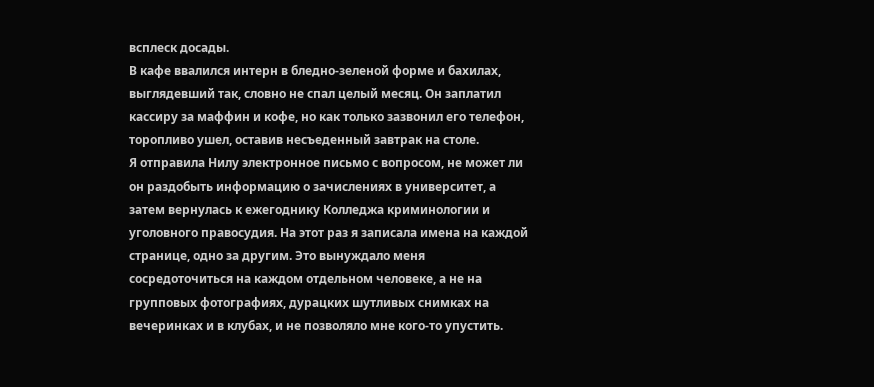всплеск досады.
В кафе ввалился интерн в бледно-зеленой форме и бахилах, выглядевший так, словно не спал целый месяц. Он заплатил кассиру за маффин и кофе, но как только зазвонил его телефон, торопливо ушел, оставив несъеденный завтрак на столе.
Я отправила Нилу электронное письмо с вопросом, не может ли он раздобыть информацию о зачислениях в университет, а затем вернулась к ежегоднику Колледжа криминологии и уголовного правосудия. На этот раз я записала имена на каждой странице, одно за другим. Это вынуждало меня сосредоточиться на каждом отдельном человеке, а не на групповых фотографиях, дурацких шутливых снимках на вечеринках и в клубах, и не позволяло мне кого-то упустить.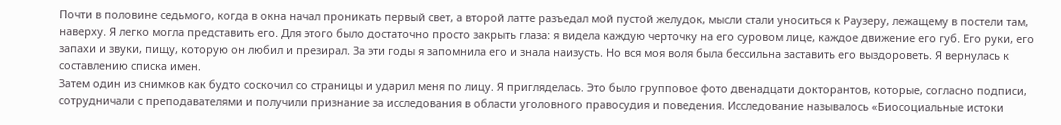Почти в половине седьмого, когда в окна начал проникать первый свет, а второй латте разъедал мой пустой желудок, мысли стали уноситься к Раузеру, лежащему в постели там, наверху. Я легко могла представить его. Для этого было достаточно просто закрыть глаза: я видела каждую черточку на его суровом лице, каждое движение его губ. Его руки, его запахи и звуки, пищу, которую он любил и презирал. За эти годы я запомнила его и знала наизусть. Но вся моя воля была бессильна заставить его выздороветь. Я вернулась к составлению списка имен.
Затем один из снимков как будто соскочил со страницы и ударил меня по лицу. Я пригляделась. Это было групповое фото двенадцати докторантов, которые, согласно подписи, сотрудничали с преподавателями и получили признание за исследования в области уголовного правосудия и поведения. Исследование называлось «Биосоциальные истоки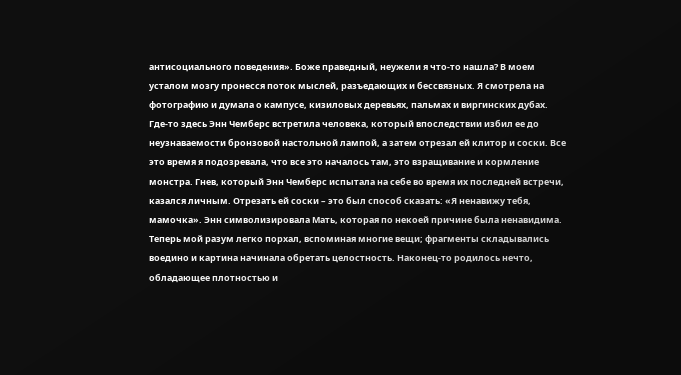антисоциального поведения». Боже праведный, неужели я что-то нашла? В моем усталом мозгу пронесся поток мыслей, разъедающих и бессвязных. Я смотрела на фотографию и думала о кампусе, кизиловых деревьях, пальмах и виргинских дубах.
Где-то здесь Энн Чемберс встретила человека, который впоследствии избил ее до неузнаваемости бронзовой настольной лампой, а затем отрезал ей клитор и соски. Все это время я подозревала, что все это началось там, это взращивание и кормление монстра. Гнев, который Энн Чемберс испытала на себе во время их последней встречи, казался личным. Отрезать ей соски – это был способ сказать: «Я ненавижу тебя, мамочка». Энн символизировала Мать, которая по некоей причине была ненавидима. Теперь мой разум легко порхал, вспоминая многие вещи; фрагменты складывались воедино и картина начинала обретать целостность. Наконец-то родилось нечто, обладающее плотностью и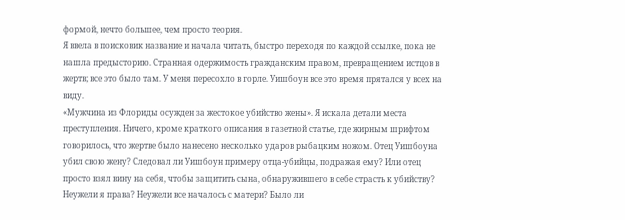формой, нечто большее, чем просто теория.
Я ввела в поисковик название и начала читать, быстро переходя по каждой ссылке, пока не нашла предысторию. Странная одержимость гражданским правом, превращением истцов в жертв; все это было там. У меня пересохло в горле. Уишбоун все это время прятался у всех на виду.
«Мужчина из Флориды осужден за жестокое убийство жены». Я искала детали места преступления. Ничего, кроме краткого описания в газетной статье, где жирным шрифтом говорилось, что жертве было нанесено несколько ударов рыбацким ножом. Отец Уишбоуна убил свою жену? Следовал ли Уишбоун примеру отца-убийцы, подражая ему? Или отец просто взял вину на себя, чтобы защитить сына, обнаружившего в себе страсть к убийству? Неужели я права? Неужели все началось с матери? Было ли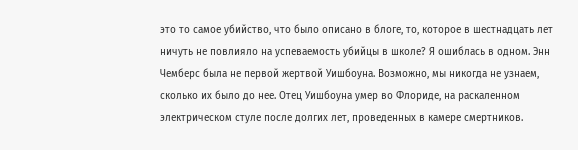это то самое убийство, что было описано в блоге, то, которое в шестнадцать лет ничуть не повлияло на успеваемость убийцы в школе? Я ошиблась в одном. Энн Чемберс была не первой жертвой Уишбоуна. Возможно, мы никогда не узнаем, сколько их было до нее. Отец Уишбоуна умер во Флориде, на раскаленном электрическом стуле после долгих лет, проведенных в камере смертников.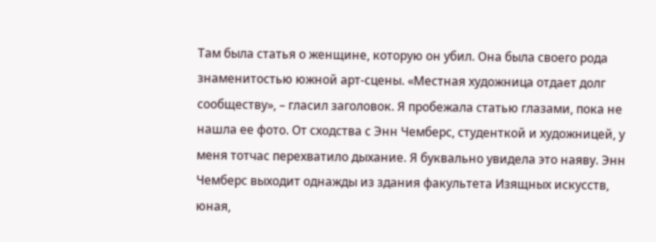Там была статья о женщине, которую он убил. Она была своего рода знаменитостью южной арт-сцены. «Местная художница отдает долг сообществу», – гласил заголовок. Я пробежала статью глазами, пока не нашла ее фото. От сходства с Энн Чемберс, студенткой и художницей, у меня тотчас перехватило дыхание. Я буквально увидела это наяву. Энн Чемберс выходит однажды из здания факультета Изящных искусств, юная,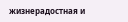жизнерадостная и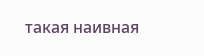такая наивная